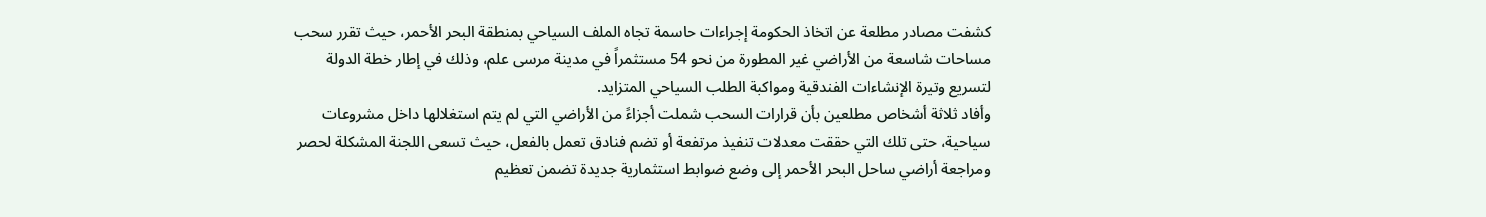كشفت مصادر مطلعة عن اتخاذ الحكومة إجراءات حاسمة تجاه الملف السياحي بمنطقة البحر الأحمر، حيث تقرر سحب مساحات شاسعة من الأراضي غير المطورة من نحو 54 مستثمراً في مدينة مرسى علم، وذلك في إطار خطة الدولة لتسريع وتيرة الإنشاءات الفندقية ومواكبة الطلب السياحي المتزايد.
وأفاد ثلاثة أشخاص مطلعين بأن قرارات السحب شملت أجزاءً من الأراضي التي لم يتم استغلالها داخل مشروعات سياحية، حتى تلك التي حققت معدلات تنفيذ مرتفعة أو تضم فنادق تعمل بالفعل، حيث تسعى اللجنة المشكلة لحصر ومراجعة أراضي ساحل البحر الأحمر إلى وضع ضوابط استثمارية جديدة تضمن تعظيم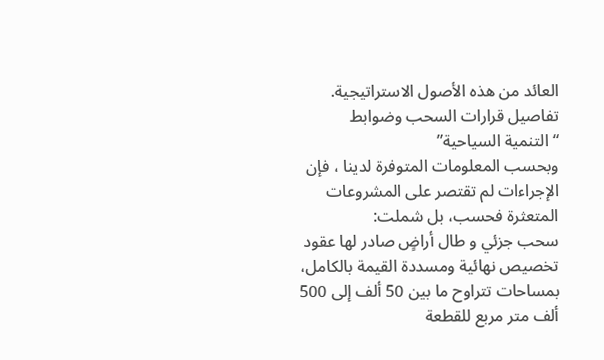العائد من هذه الأصول الاستراتيجية.
تفاصيل قرارات السحب وضوابط “التنمية السياحية”
وبحسب المعلومات المتوفرة لدينا ، فإن الإجراءات لم تقتصر على المشروعات المتعثرة فحسب، بل شملت:
سحب جزئي و طال أراضٍ صادر لها عقود تخصيص نهائية ومسددة القيمة بالكامل، بمساحات تتراوح ما بين 50 ألف إلى 500 ألف متر مربع للقطعة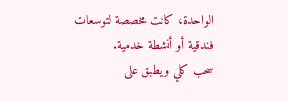الواحدة، كانت مخصصة لتوسعات فندقية أو أنشطة خدمية.
سحب كلي ويطبق على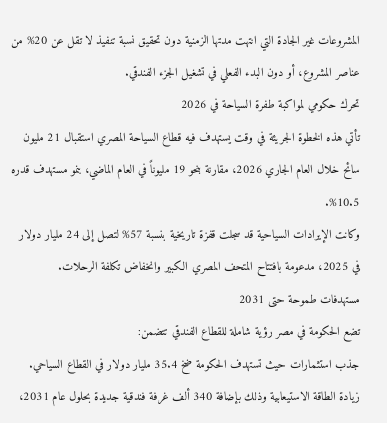المشروعات غير الجادة التي انتهت مدتها الزمنية دون تحقيق نسبة تنفيذ لا تقل عن 20% من عناصر المشروع، أو دون البدء الفعلي في تشغيل الجزء الفندقي.
تحرك حكومي لمواكبة طفرة السياحة في 2026
تأتي هذه الخطوة الجريئة في وقت يستهدف فيه قطاع السياحة المصري استقبال 21 مليون سائح خلال العام الجاري 2026، مقارنة بنحو 19 مليوناً في العام الماضي، بنمو مستهدف قدره 10.5%.
وكانت الإيرادات السياحية قد سجلت قفزة تاريخية بنسبة 57% لتصل إلى 24 مليار دولار في 2025، مدعومة بافتتاح المتحف المصري الكبير وانخفاض تكلفة الرحلات.
مستهدفات طموحة حتى 2031
تضع الحكومة في مصر رؤية شاملة للقطاع الفندقي تتضمن:
جذب استثمارات حيث تستهدف الحكومة ضخ 35.4 مليار دولار في القطاع السياحي.
زيادة الطاقة الاستيعابية وذلك بإضافة 340 ألف غرفة فندقية جديدة بحلول عام 2031،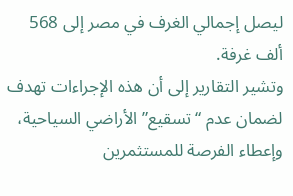ليصل إجمالي الغرف في مصر إلى 568 ألف غرفة.
وتشير التقارير إلى أن هذه الإجراءات تهدف لضمان عدم “تسقيع” الأراضي السياحية، وإعطاء الفرصة للمستثمرين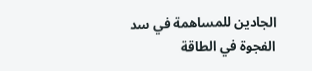الجادين للمساهمة في سد الفجوة في الطاقة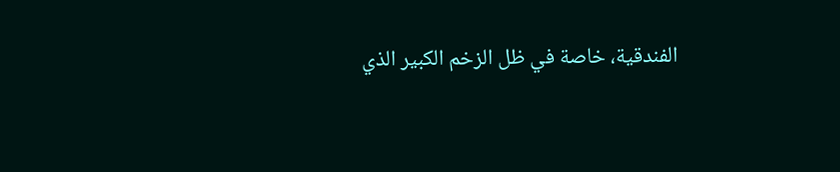الفندقية، خاصة في ظل الزخم الكبير الذي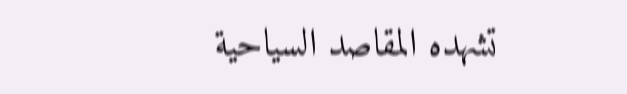تشهده المقاصد السياحية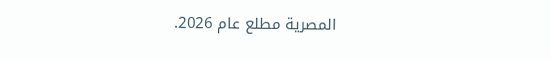المصرية مطلع عام 2026.